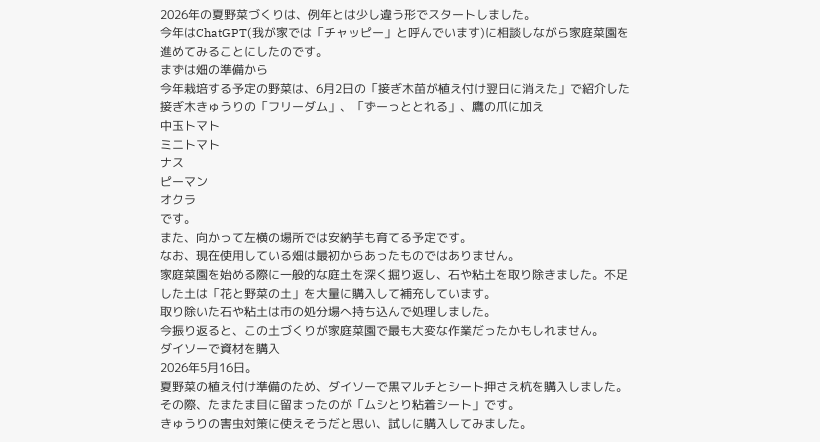2026年の夏野菜づくりは、例年とは少し違う形でスタートしました。
今年はChatGPT(我が家では「チャッピー」と呼んでいます)に相談しながら家庭菜園を進めてみることにしたのです。
まずは畑の準備から
今年栽培する予定の野菜は、6月2日の「接ぎ木苗が植え付け翌日に消えた」で紹介した接ぎ木きゅうりの「フリーダム」、「ずーっととれる」、鷹の爪に加え
中玉トマト
ミニトマト
ナス
ピーマン
オクラ
です。
また、向かって左横の場所では安納芋も育てる予定です。
なお、現在使用している畑は最初からあったものではありません。
家庭菜園を始める際に一般的な庭土を深く掘り返し、石や粘土を取り除きました。不足した土は「花と野菜の土」を大量に購入して補充しています。
取り除いた石や粘土は市の処分場へ持ち込んで処理しました。
今振り返ると、この土づくりが家庭菜園で最も大変な作業だったかもしれません。
ダイソーで資材を購入
2026年5月16日。
夏野菜の植え付け準備のため、ダイソーで黒マルチとシート押さえ杭を購入しました。
その際、たまたま目に留まったのが「ムシとり粘着シート」です。
きゅうりの害虫対策に使えそうだと思い、試しに購入してみました。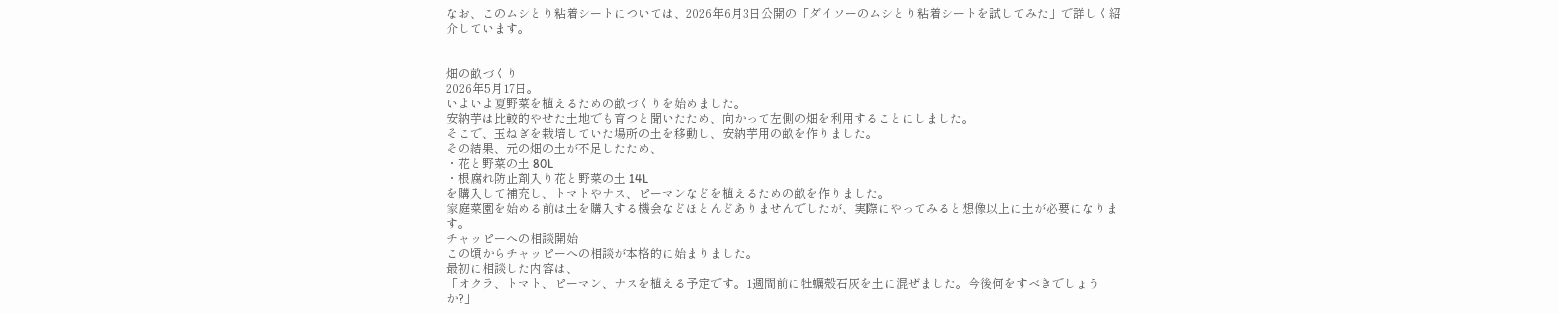なお、このムシとり粘着シートについては、2026年6月3日公開の「ダイソーのムシとり粘着シートを試してみた」で詳しく紹介しています。


畑の畝づくり
2026年5月17日。
いよいよ夏野菜を植えるための畝づくりを始めました。
安納芋は比較的やせた土地でも育つと聞いたため、向かって左側の畑を利用することにしました。
そこで、玉ねぎを栽培していた場所の土を移動し、安納芋用の畝を作りました。
その結果、元の畑の土が不足したため、
・花と野菜の土 80L
・根腐れ防止剤入り花と野菜の土 14L
を購入して補充し、トマトやナス、ピーマンなどを植えるための畝を作りました。
家庭菜園を始める前は土を購入する機会などほとんどありませんでしたが、実際にやってみると想像以上に土が必要になります。
チャッピーへの相談開始
この頃からチャッピーへの相談が本格的に始まりました。
最初に相談した内容は、
「オクラ、トマト、ピーマン、ナスを植える予定です。1週間前に牡蠣殻石灰を土に混ぜました。今後何をすべきでしょうか?」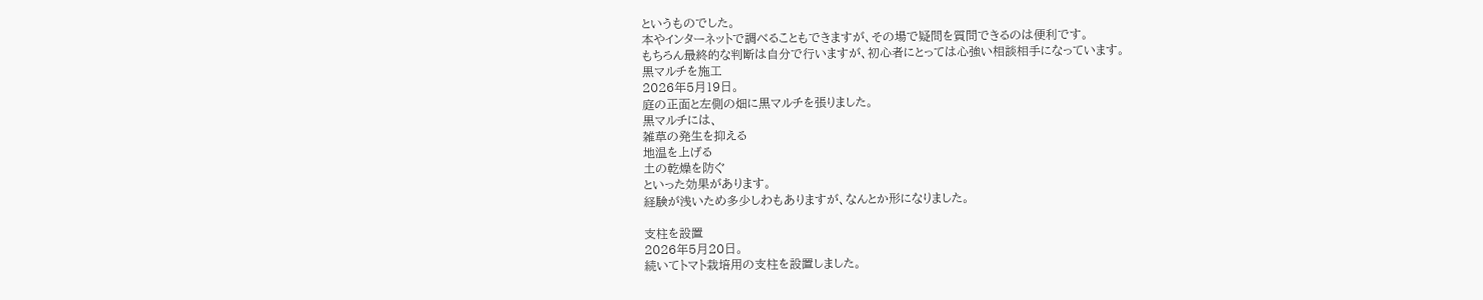というものでした。
本やインターネットで調べることもできますが、その場で疑問を質問できるのは便利です。
もちろん最終的な判断は自分で行いますが、初心者にとっては心強い相談相手になっています。
黒マルチを施工
2026年5月19日。
庭の正面と左側の畑に黒マルチを張りました。
黒マルチには、
雑草の発生を抑える
地温を上げる
土の乾燥を防ぐ
といった効果があります。
経験が浅いため多少しわもありますが、なんとか形になりました。

支柱を設置
2026年5月20日。
続いてトマト栽培用の支柱を設置しました。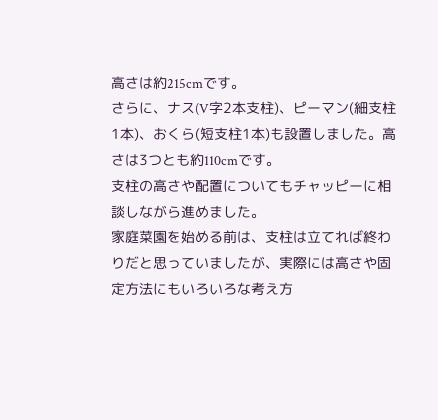高さは約215cmです。
さらに、ナス(V字2本支柱)、ピーマン(細支柱1本)、おくら(短支柱1本)も設置しました。高さは3つとも約110cmです。
支柱の高さや配置についてもチャッピーに相談しながら進めました。
家庭菜園を始める前は、支柱は立てれば終わりだと思っていましたが、実際には高さや固定方法にもいろいろな考え方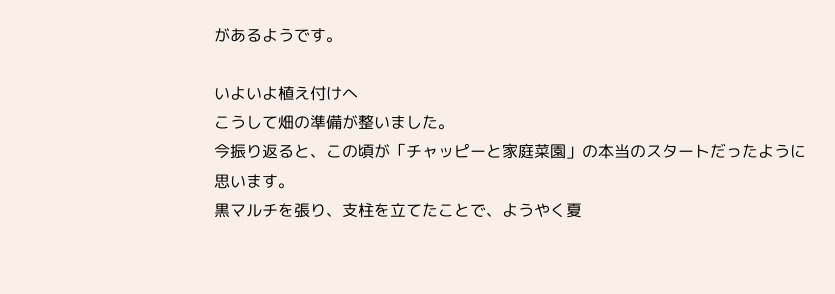があるようです。

いよいよ植え付けへ
こうして畑の準備が整いました。
今振り返ると、この頃が「チャッピーと家庭菜園」の本当のスタートだったように思います。
黒マルチを張り、支柱を立てたことで、ようやく夏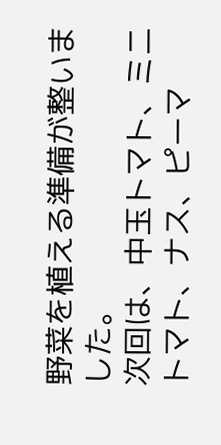野菜を植える準備が整いました。
次回は、中玉トマト、ミニトマト、ナス、ピーマ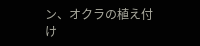ン、オクラの植え付け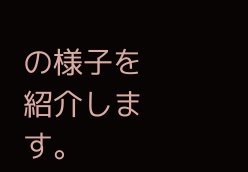の様子を紹介します。